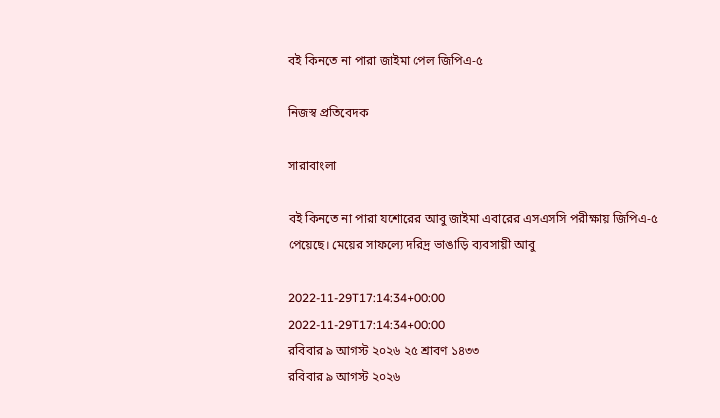বই কিনতে না পারা জাইমা পেল জিপিএ-৫

নিজস্ব প্রতিবেদক

সারাবাংলা

বই কিনতে না পারা যশোরের আবু জাইমা এবারের এসএসসি পরীক্ষায় জিপিএ-৫ পেয়েছে। মেয়ের সাফল্যে দরিদ্র ভাঙাড়ি ব্যবসায়ী আবু

2022-11-29T17:14:34+00:00
2022-11-29T17:14:34+00:00
রবিবার ৯ আগস্ট ২০২৬ ২৫ শ্রাবণ ১৪৩৩
রবিবার ৯ আগস্ট ২০২৬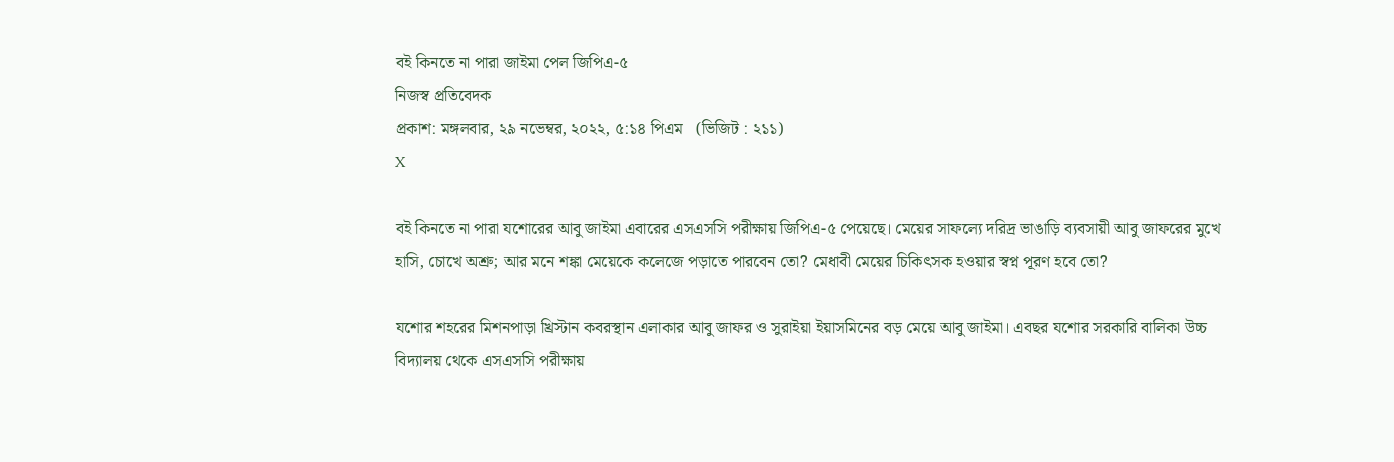বই কিনতে না পারা জাইমা পেল জিপিএ-৫
নিজস্ব প্রতিবেদক
প্রকাশ: মঙ্গলবার, ২৯ নভেম্বর, ২০২২, ৫:১৪ পিএম   (ভিজিট : ২১১)
X

বই কিনতে না পারা যশোরের আবু জাইমা এবারের এসএসসি পরীক্ষায় জিপিএ-৫ পেয়েছে। মেয়ের সাফল্যে দরিদ্র ভাঙাড়ি ব্যবসায়ী আবু জাফরের মুখে হাসি, চোখে অশ্রু; আর মনে শঙ্কা মেয়েকে কলেজে পড়াতে পারবেন তো? মেধাবী মেয়ের চিকিৎসক হওয়ার স্বপ্ন পূরণ হবে তো?

যশোর শহরের মিশনপাড়া খ্রিস্টান কবরস্থান এলাকার আবু জাফর ও সুরাইয়া ইয়াসমিনের বড় মেয়ে আবু জাইমা। এবছর যশোর সরকারি বালিকা উচ্চ বিদ্যালয় থেকে এসএসসি পরীক্ষায়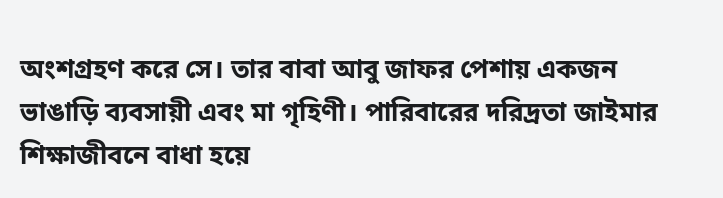অংশগ্রহণ করে সে। তার বাবা আবু জাফর পেশায় একজন ভাঙাড়ি ব্যবসায়ী এবং মা গৃহিণী। পারিবারের দরিদ্রতা জাইমার শিক্ষাজীবনে বাধা হয়ে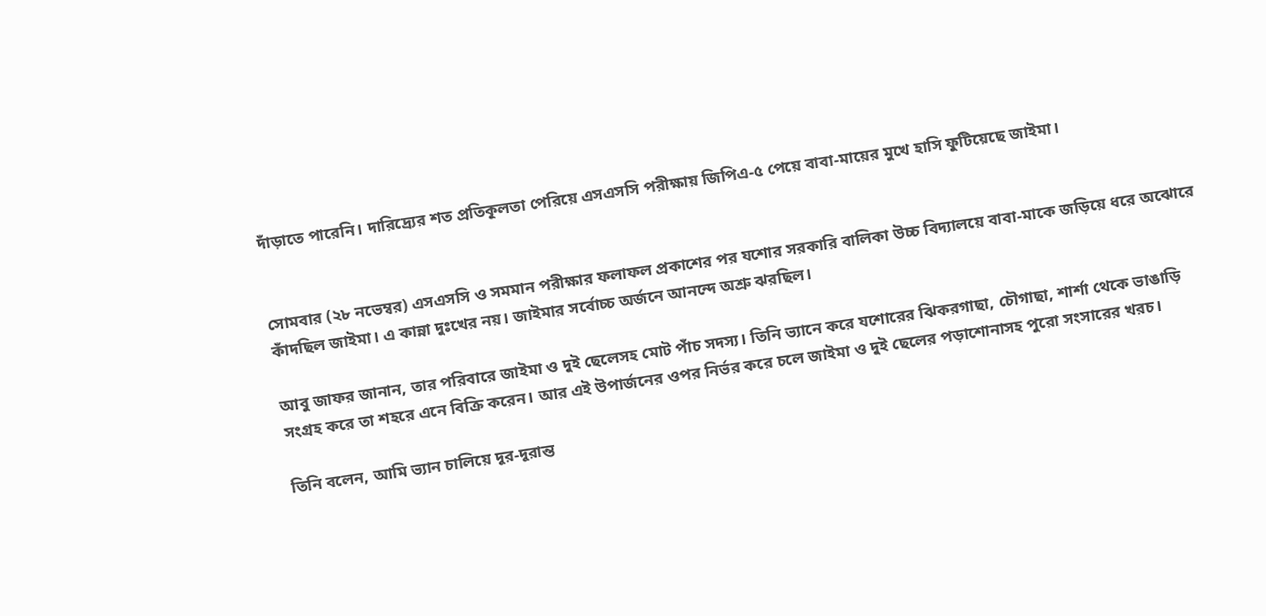দাঁড়াতে পারেনি। দারিদ্র্যের শত প্রতিকূলতা পেরিয়ে এসএসসি পরীক্ষায় জিপিএ-৫ পেয়ে বাবা-মায়ের মুখে হাসি ফুটিয়েছে জাইমা।


সোমবার (২৮ নভেম্বর) এসএসসি ও সমমান পরীক্ষার ফলাফল প্রকাশের পর যশোর সরকারি বালিকা উচ্চ বিদ্যালয়ে বাবা-মাকে জড়িয়ে ধরে অঝোরে কাঁদছিল জাইমা। এ কান্না দুঃখের নয়। জাইমার সর্বোচ্চ অর্জনে আনন্দে অশ্রু ঝরছিল।

আবু জাফর জানান, তার পরিবারে জাইমা ও দুই ছেলেসহ মোট পাঁচ সদস্য। তিনি ভ্যানে করে যশোরের ঝিকরগাছা, চৌগাছা, শার্শা থেকে ভাঙাড়ি সংগ্রহ করে তা শহরে এনে বিক্রি করেন। আর এই উপার্জনের ওপর নির্ভর করে চলে জাইমা ও দুই ছেলের পড়াশোনাসহ পুরো সংসারের খরচ।

তিনি বলেন, আমি ভ্যান চালিয়ে দূর-দূরান্ত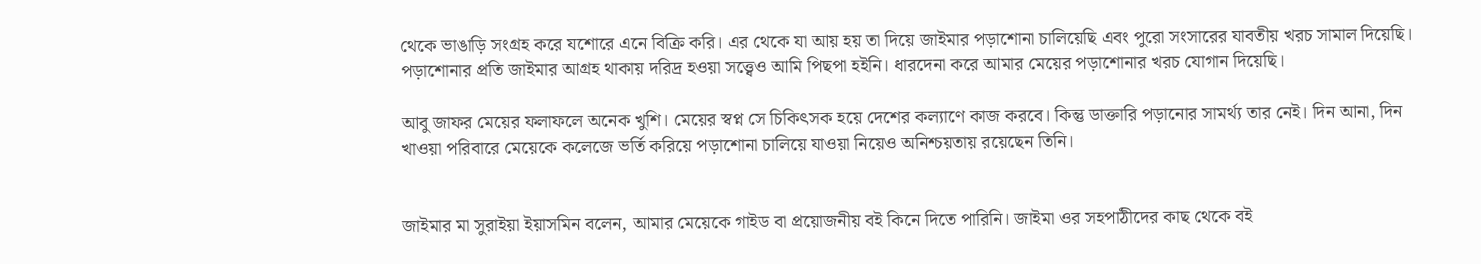থেকে ভাঙাড়ি সংগ্রহ করে যশোরে এনে বিক্রি করি। এর থেকে যা আয় হয় তা দিয়ে জাইমার পড়াশোনা চালিয়েছি এবং পুরো সংসারের যাবতীয় খরচ সামাল দিয়েছি। পড়াশোনার প্রতি জাইমার আগ্রহ থাকায় দরিদ্র হওয়া সত্ত্বেও আমি পিছপা হইনি। ধারদেনা করে আমার মেয়ের পড়াশোনার খরচ যোগান দিয়েছি।

আবু জাফর মেয়ের ফলাফলে অনেক খুশি। মেয়ের স্বপ্ন সে চিকিৎসক হয়ে দেশের কল্যাণে কাজ করবে। কিন্তু ডাক্তারি পড়ানোর সামর্থ্য তার নেই। দিন আনা, দিন খাওয়া পরিবারে মেয়েকে কলেজে ভর্তি করিয়ে পড়াশোনা চালিয়ে যাওয়া নিয়েও অনিশ্চয়তায় রয়েছেন তিনি।


জাইমার মা সুরাইয়া ইয়াসমিন বলেন, আমার মেয়েকে গাইড বা প্রয়োজনীয় বই কিনে দিতে পারিনি। জাইমা ওর সহপাঠীদের কাছ থেকে বই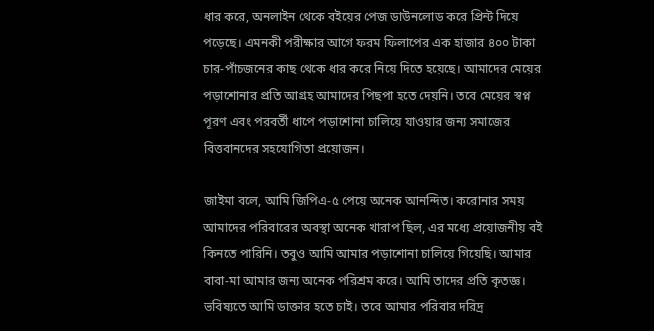ধার করে, অনলাইন থেকে বইয়ের পেজ ডাউনলোড করে প্রিন্ট দিয়ে পড়েছে। এমনকী পরীক্ষার আগে ফরম ফিলাপের এক হাজার ৪০০ টাকা চার-পাঁচজনের কাছ থেকে ধার করে নিয়ে দিতে হয়েছে। আমাদের মেয়ের পড়াশোনার প্রতি আগ্রহ আমাদের পিছপা হতে দেয়নি। তবে মেয়ের স্বপ্ন পূরণ এবং পরবর্তী ধাপে পড়াশোনা চালিয়ে যাওয়ার জন্য সমাজের বিত্তবানদের সহযোগিতা প্রয়োজন।

জাইমা বলে, আমি জিপিএ-৫ পেয়ে অনেক আনন্দিত। করোনার সময় আমাদের পরিবারের অবস্থা অনেক খারাপ ছিল, এর মধ্যে প্রয়োজনীয় বই কিনতে পারিনি। তবুও আমি আমার পড়াশোনা চালিয়ে গিয়েছি। আমার বাবা-মা আমার জন্য অনেক পরিশ্রম করে। আমি তাদের প্রতি কৃতজ্ঞ। ভবিষ্যতে আমি ডাক্তার হতে চাই। তবে আমার পরিবার দরিদ্র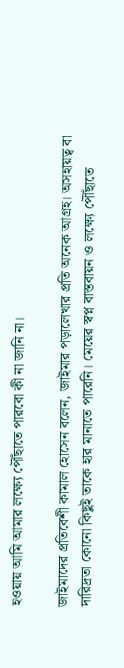হওয়ায় আমি আমার লক্ষ্যে পৌঁছাতে পারবো কী না জানি না।

জাইমাদের প্রতিবেশী কামাল হোসেন বলেন, জাইমার পড়ালেখার প্রতি অনেক আগ্রহ। অসহায়ত্ব বা দারিদ্রতা কোনো কিছুই তাকে হার মানাতে পারেনি। মেয়ের স্বপ্ন বাস্তবায়ন ও লক্ষ্যে পৌঁছাতে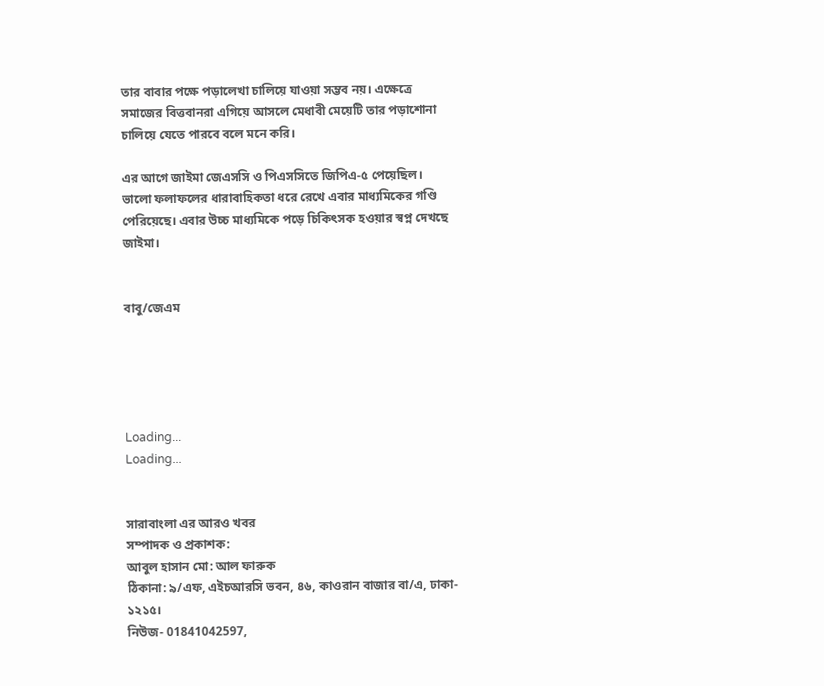তার বাবার পক্ষে পড়ালেখা চালিয়ে যাওয়া সম্ভব নয়। এক্ষেত্রে সমাজের বিত্তবানরা এগিয়ে আসলে মেধাবী মেয়েটি তার পড়াশোনা চালিয়ে যেতে পারবে বলে মনে করি।

এর আগে জাইমা জেএসসি ও পিএসসিতে জিপিএ-৫ পেয়েছিল। ভালো ফলাফলের ধারাবাহিকতা ধরে রেখে এবার মাধ্যমিকের গণ্ডি পেরিয়েছে। এবার উচ্চ মাধ্যমিকে পড়ে চিকিৎসক হওয়ার স্বপ্ন দেখছে জাইমা।


বাবু/জেএম





Loading...
Loading...


সারাবাংলা এর আরও খবর
সম্পাদক ও প্রকাশক:
আবুল হাসান মো: আল ফারুক
ঠিকানা: ৯/এফ, এইচআরসি ভবন, ৪৬, কাওরান বাজার বা/এ, ঢাকা- ১২১৫।
নিউজ- 01841042597,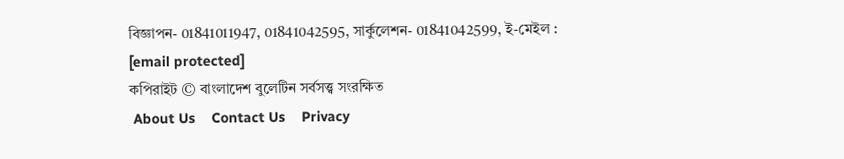বিজ্ঞাপন- 01841011947, 01841042595, সার্কুলেশন- 01841042599, ই-মেইল : [email protected]
কপিরাইট © বাংলাদেশ বুলেটিন সর্বসত্ত্ব সংরক্ষিত
 About Us    Contact Us    Privacy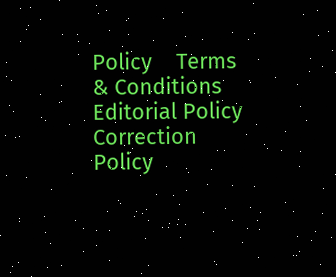Policy    Terms & Conditions    Editorial Policy    Correction Policy